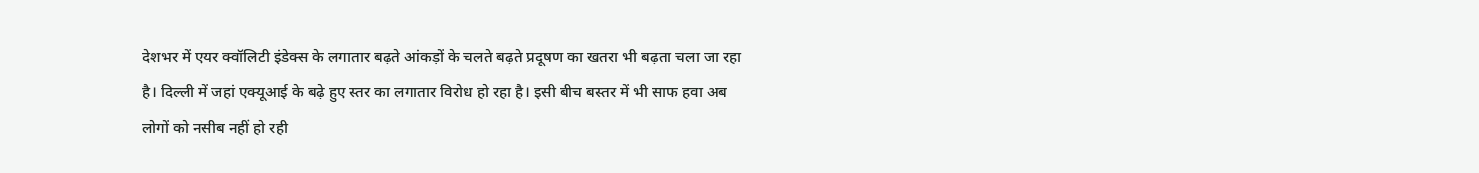देशभर में एयर क्वॉलिटी इंडेक्स के लगातार बढ़ते आंकड़ों के चलते बढ़ते प्रदूषण का खतरा भी बढ़ता चला जा रहा है। दिल्ली में जहां एक्यूआई के बढ़े हुए स्तर का लगातार विरोध हो रहा है। इसी बीच बस्तर में भी साफ हवा अब लोगों को नसीब नहीं हो रही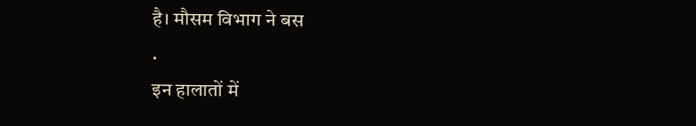है। मौसम विभाग ने बस
.
इन हालातों में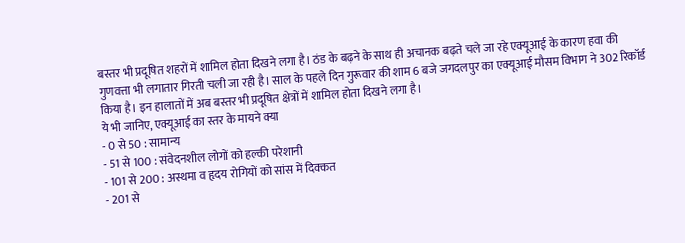बस्तर भी प्रदूषित शहरों में शामिल होता दिखने लगा है। ठंड के बढ़ने के साथ ही अचानक बढ़ते चले जा रहे एक्यूआई के कारण हवा की गुणवत्ता भी लगातार गिरती चली जा रही है। साल के पहले दिन गुरूवार की शाम 6 बजे जगदलपुर का एक्यूआई मौसम विभाग ने 302 रिकॉर्ड किया है। इन हालातों में अब बस्तर भी प्रदूषित क्षेत्रों में शामिल होता दिखने लगा है।
ये भी जानिए, एक्यूआई का स्तर के मायने क्या
- 0 से 50 : सामान्य
- 51 से 100 : संवेदनशील लोगों को हल्की परेशानी
- 101 से 200 : अस्थमा व हृदय रोगियों को सांस में दिक्कत
- 201 से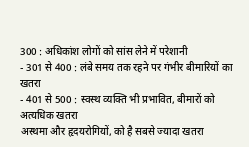300 : अधिकांश लोगों को सांस लेने में परेशानी
- 301 से 400 : लंबे समय तक रहने पर गंभीर बीमारियों का खतरा
- 401 से 500 : स्वस्थ व्यक्ति भी प्रभावित, बीमारों को अत्यधिक खतरा
अस्थमा और हृदयरोगियों, को है सबसे ज्यादा खतरा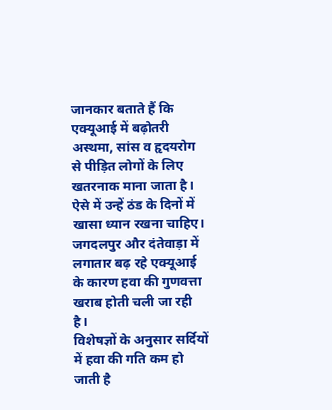जानकार बताते हैं कि एक्यूआई में बढ़ोतरी अस्थमा, सांस व हृदयरोग से पीड़ित लोगों के लिए खतरनाक माना जाता है। ऐसे में उन्हें ठंड के दिनों में खासा ध्यान रखना चाहिए। जगदलपुर और दंतेवाड़ा में लगातार बढ़ रहे एक्यूआई के कारण हवा की गुणवत्ता खराब होती चली जा रही है।
विशेषज्ञों के अनुसार सर्दियों में हवा की गति कम हो जाती है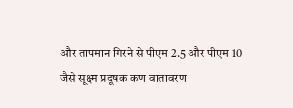और तापमान गिरने से पीएम 2.5 और पीएम 10 जैसे सूक्ष्म प्रदूषक कण वातावरण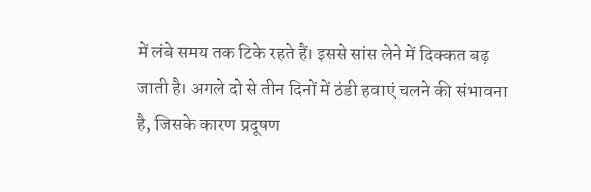में लंबे समय तक टिके रहते हैं। इससे सांस लेने में दिक्कत बढ़ जाती है। अगले दो से तीन दिनों में ठंडी हवाएं चलने की संभावना है, जिसके कारण प्रदूषण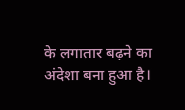के लगातार बढ़ने का अंदेशा बना हुआ है।